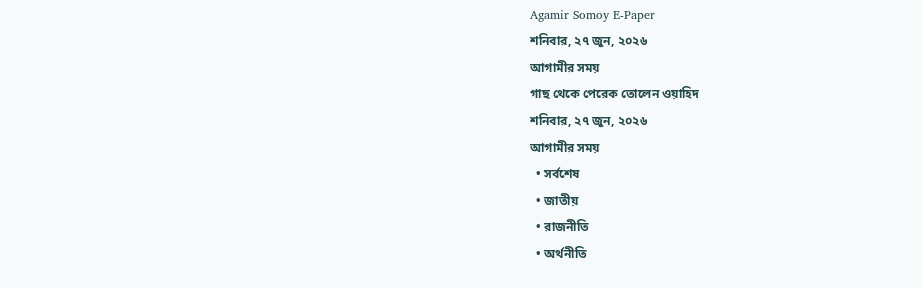Agamir Somoy E-Paper
শনিবার, ২৭ জুন, ২০২৬
আগামীর সময়
গাছ থেকে পেরেক তোলেন ওয়াহিদ
শনিবার, ২৭ জুন, ২০২৬
আগামীর সময়
  • সর্বশেষ
  • জাতীয়
  • রাজনীতি
  • অর্থনীতি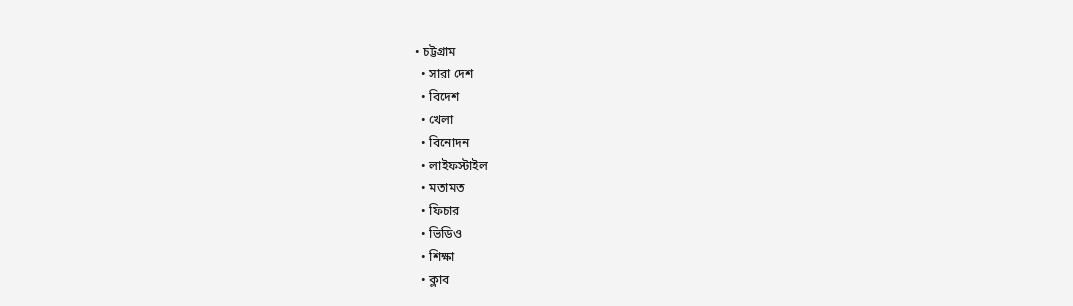• চট্টগ্রাম
  • সারা দেশ
  • বিদেশ
  • খেলা
  • বিনোদন
  • লাইফস্টাইল
  • মতামত
  • ফিচার
  • ভিডিও
  • শিক্ষা
  • ক্লাব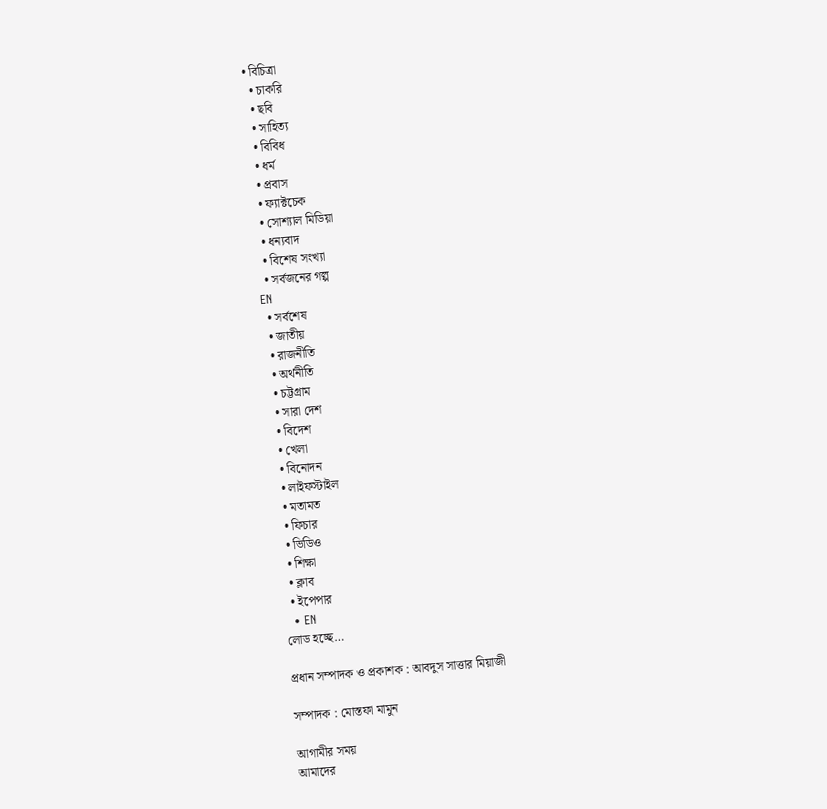• বিচিত্রা
  • চাকরি
  • ছবি
  • সাহিত্য
  • বিবিধ
  • ধর্ম
  • প্রবাস
  • ফ্যাক্টচেক
  • সোশ্যাল মিডিয়া
  • ধন্যবাদ
  • বিশেষ সংখ্যা
  • সর্বজনের গল্প
EN
  • সর্বশেষ
  • জাতীয়
  • রাজনীতি
  • অর্থনীতি
  • চট্টগ্রাম
  • সারা দেশ
  • বিদেশ
  • খেলা
  • বিনোদন
  • লাইফস্টাইল
  • মতামত
  • ফিচার
  • ভিডিও
  • শিক্ষা
  • ক্লাব
  • ইপেপার
  • EN
লোড হচ্ছে…

প্রধান সম্পাদক ও প্রকাশক : আবদুস সাত্তার মিয়াজী

সম্পাদক : মোস্তফা মামুন

আগামীর সময়
আমাদের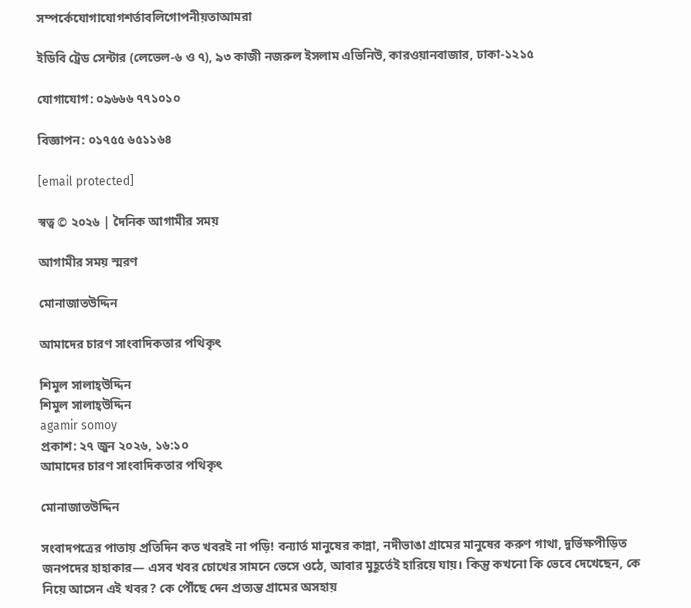সম্পর্কেযোগাযোগশর্তাবলিগোপনীয়তাআমরা

ইডিবি ট্রেড সেন্টার (লেভেল-৬ ও ৭), ৯৩ কাজী নজরুল ইসলাম এভিনিউ, কারওয়ানবাজার, ঢাকা-১২১৫

যোগাযোগ: ০৯৬৬৬ ৭৭১০১০

বিজ্ঞাপন: ০১৭৫৫ ৬৫১১৬৪

[email protected]

স্বত্ব © ২০২৬ | দৈনিক আগামীর সময়

আগামীর সময় স্মরণ

মোনাজাতউদ্দিন

আমাদের চারণ সাংবাদিকতার পথিকৃৎ

শিমুল সালাহ্‌উদ্দিন
শিমুল সালাহ্‌উদ্দিন
agamir somoy
প্রকাশ: ২৭ জুন ২০২৬, ১৬:১০
আমাদের চারণ সাংবাদিকতার পথিকৃৎ

মোনাজাতউদ্দিন

সংবাদপত্রের পাতায় প্রতিদিন কত খবরই না পড়ি! বন্যার্ত মানুষের কান্না, নদীভাঙা গ্রামের মানুষের করুণ গাথা, দুর্ভিক্ষপীড়িত জনপদের হাহাকার— এসব খবর চোখের সামনে ভেসে ওঠে, আবার মুহূর্তেই হারিয়ে যায়। কিন্তু কখনো কি ভেবে দেখেছেন, কে নিয়ে আসেন এই খবর? কে পৌঁছে দেন প্রত্যন্ত গ্রামের অসহায়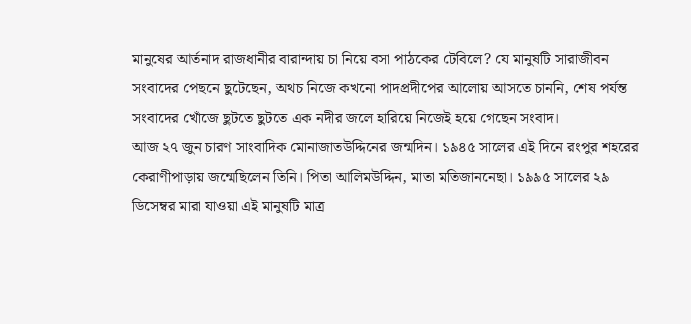মানুষের আর্তনাদ রাজধানীর বারান্দায় চা নিয়ে বসা পাঠকের টেবিলে? যে মানুষটি সারাজীবন সংবাদের পেছনে ছুটেছেন, অথচ নিজে কখনো পাদপ্রদীপের আলোয় আসতে চাননি, শেষ পর্যন্ত সংবাদের খোঁজে ছুটতে ছুটতে এক নদীর জলে হারিয়ে নিজেই হয়ে গেছেন সংবাদ।
আজ ২৭ জুন চারণ সাংবাদিক মোনাজাতউদ্দিনের জন্মদিন। ১৯৪৫ সালের এই দিনে রংপুর শহরের কেরাণীপাড়ায় জন্মেছিলেন তিনি। পিতা আলিমউদ্দিন, মাতা মতিজাননেছা। ১৯৯৫ সালের ২৯ ডিসেম্বর মারা যাওয়া এই মানুষটি মাত্র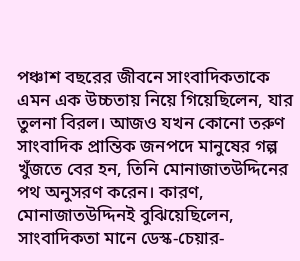পঞ্চাশ বছরের জীবনে সাংবাদিকতাকে এমন এক উচ্চতায় নিয়ে গিয়েছিলেন, যার তুলনা বিরল। আজও যখন কোনো তরুণ সাংবাদিক প্রান্তিক জনপদে মানুষের গল্প খুঁজতে বের হন, তিনি মোনাজাতউদ্দিনের পথ অনুসরণ করেন। কারণ, মোনাজাতউদ্দিনই বুঝিয়েছিলেন, সাংবাদিকতা মানে ডেস্ক-চেয়ার-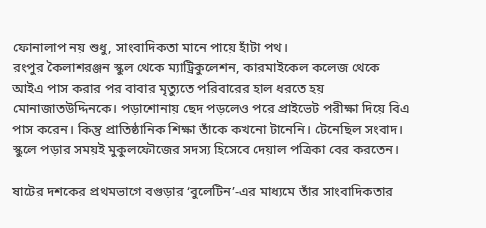ফোনালাপ নয় শুধু, সাংবাদিকতা মানে পায়ে হাঁটা পথ।
রংপুর কৈলাশরঞ্জন স্কুল থেকে ম্যাট্রিকুলেশন, কারমাইকেল কলেজ থেকে আইএ পাস করার পর বাবার মৃত্যুতে পরিবারের হাল ধরতে হয় মোনাজাতউদ্দিনকে। পড়াশোনায় ছেদ পড়লেও পরে প্রাইভেট পরীক্ষা দিয়ে বিএ পাস করেন। কিন্তু প্রাতিষ্ঠানিক শিক্ষা তাঁকে কখনো টানেনি। টেনেছিল সংবাদ। স্কুলে পড়ার সময়ই মুকুলফৌজের সদস্য হিসেবে দেয়াল পত্রিকা বের করতেন।

ষাটের দশকের প্রথমভাগে বগুড়ার ‘বুলেটিন’-এর মাধ্যমে তাঁর সাংবাদিকতার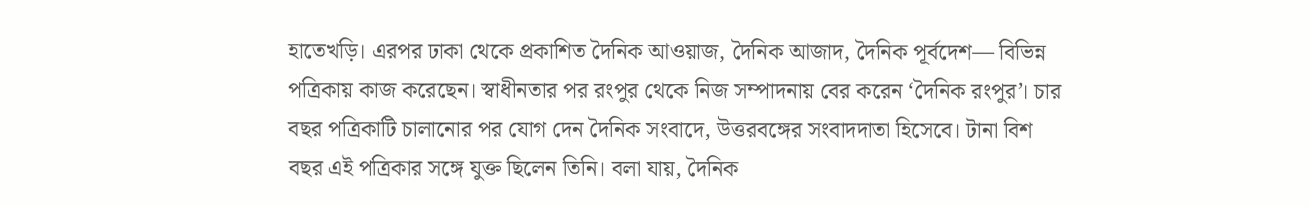হাতেখড়ি। এরপর ঢাকা থেকে প্রকাশিত দৈনিক আওয়াজ, দৈনিক আজাদ, দৈনিক পূর্বদেশ— বিভিন্ন পত্রিকায় কাজ করেছেন। স্বাধীনতার পর রংপুর থেকে নিজ সম্পাদনায় বের করেন ‘দৈনিক রংপুর’। চার বছর পত্রিকাটি চালানোর পর যোগ দেন দৈনিক সংবাদে, উত্তরবঙ্গের সংবাদদাতা হিসেবে। টানা বিশ বছর এই পত্রিকার সঙ্গে যুক্ত ছিলেন তিনি। বলা যায়, দৈনিক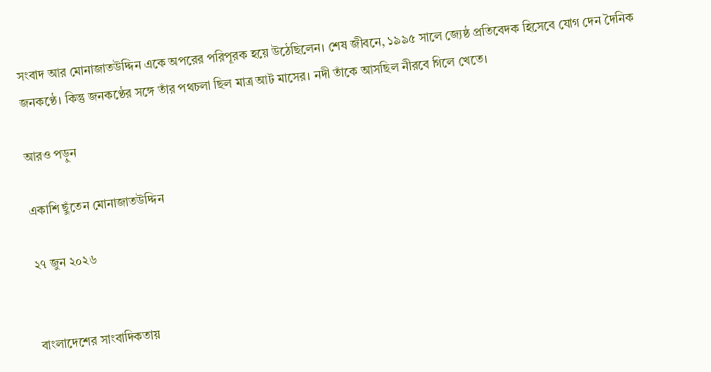সংবাদ আর মোনাজাতউদ্দিন একে অপরের পরিপূরক হয়ে উঠেছিলেন। শেষ জীবনে, ১৯৯৫ সালে জ্যেষ্ঠ প্রতিবেদক হিসেবে যোগ দেন দৈনিক জনকণ্ঠে। কিন্তু জনকণ্ঠের সঙ্গে তাঁর পথচলা ছিল মাত্র আট মাসের। নদী তাঁকে আসছিল নীরবে গিলে খেতে।

আরও পড়ুন

একাশি ছুঁতেন মোনাজাতউদ্দিন

২৭ জুন ২০২৬


বাংলাদেশের সাংবাদিকতায়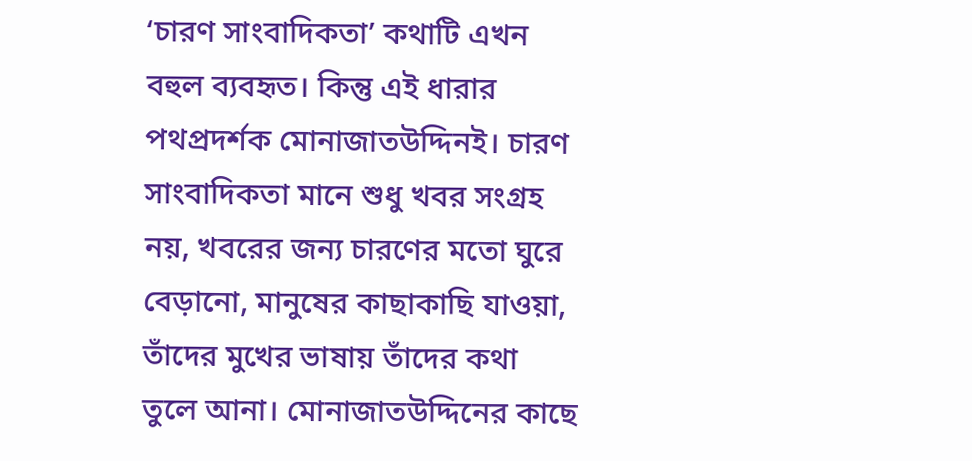‘চারণ সাংবাদিকতা’ কথাটি এখন বহুল ব্যবহৃত। কিন্তু এই ধারার পথপ্রদর্শক মোনাজাতউদ্দিনই। চারণ সাংবাদিকতা মানে শুধু খবর সংগ্রহ নয়, খবরের জন্য চারণের মতো ঘুরে বেড়ানো, মানুষের কাছাকাছি যাওয়া, তাঁদের মুখের ভাষায় তাঁদের কথা তুলে আনা। মোনাজাতউদ্দিনের কাছে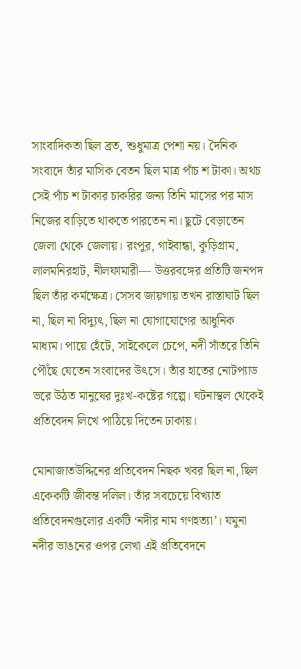সাংবাদিকতা ছিল ব্রত, শুধুমাত্র পেশা নয়। দৈনিক সংবাদে তাঁর মাসিক বেতন ছিল মাত্র পাঁচ শ টাকা। অথচ সেই পাঁচ শ টাকার চাকরির জন্য তিনি মাসের পর মাস নিজের বাড়িতে থাকতে পারতেন না। ছুটে বেড়াতেন জেলা থেকে জেলায়। রংপুর, গাইবান্ধা, কুড়িগ্রাম, লালমনিরহাট, নীলফামারী— উত্তরবঙ্গের প্রতিটি জনপদ ছিল তাঁর কর্মক্ষেত্র। সেসব জায়গায় তখন রাস্তাঘাট ছিল না, ছিল না বিদ্যুৎ, ছিল না যোগাযোগের আধুনিক মাধ্যম। পায়ে হেঁটে, সাইকেলে চেপে, নদী সাঁতরে তিনি পৌঁছে যেতেন সংবাদের উৎসে। তাঁর হাতের নোটপ্যাড ভরে উঠত মানুষের দুঃখ-কষ্টের গল্পে। ঘটনাস্থল থেকেই প্রতিবেদন লিখে পাঠিয়ে দিতেন ঢাকায়।

মোনাজাতউদ্দিনের প্রতিবেদন নিছক খবর ছিল না, ছিল একেকটি জীবন্ত দলিল। তাঁর সবচেয়ে বিখ্যাত প্রতিবেদনগুলোর একটি ‘নদীর নাম গণহত্যা’। যমুনা নদীর ভাঙনের ওপর লেখা এই প্রতিবেদনে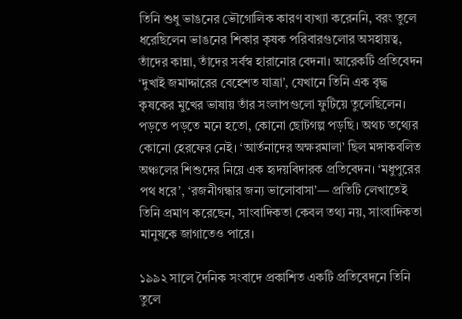তিনি শুধু ভাঙনের ভৌগোলিক কারণ ব্যখ্যা করেননি, বরং তুলে ধরেছিলেন ভাঙনের শিকার কৃষক পরিবারগুলোর অসহায়ত্ব, তাঁদের কান্না, তাঁদের সর্বস্ব হারানোর বেদনা। আরেকটি প্রতিবেদন ‘দুখাই জমাদ্দারের বেহেশত যাত্রা’, যেখানে তিনি এক বৃদ্ধ কৃষকের মুখের ভাষায় তাঁর সংলাপগুলো ফুটিয়ে তুলেছিলেন। পড়তে পড়তে মনে হতো, কোনো ছোটগল্প পড়ছি। অথচ তথ্যের কোনো হেরফের নেই। ‘আর্তনাদের অক্ষরমালা’ ছিল মঙ্গাকবলিত অঞ্চলের শিশুদের নিয়ে এক হৃদয়বিদারক প্রতিবেদন। ‘মধুপুরের পথ ধরে’, ‘রজনীগন্ধার জন্য ভালোবাসা’— প্রতিটি লেখাতেই তিনি প্রমাণ করেছেন, সাংবাদিকতা কেবল তথ্য নয়, সাংবাদিকতা মানুষকে জাগাতেও পারে।

১৯৯২ সালে দৈনিক সংবাদে প্রকাশিত একটি প্রতিবেদনে তিনি তুলে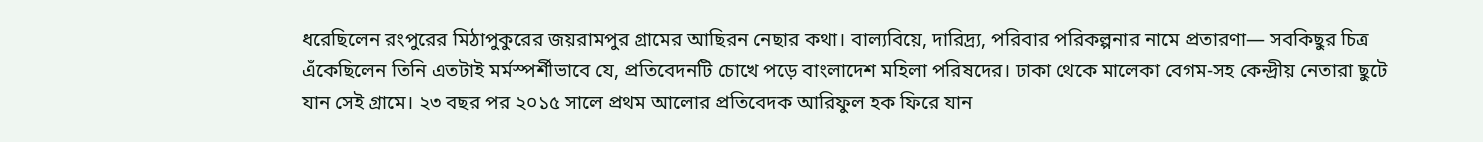ধরেছিলেন রংপুরের মিঠাপুকুরের জয়রামপুর গ্রামের আছিরন নেছার কথা। বাল্যবিয়ে, দারিদ্র্য, পরিবার পরিকল্পনার নামে প্রতারণা— সবকিছুর চিত্র এঁকেছিলেন তিনি এতটাই মর্মস্পর্শীভাবে যে, প্রতিবেদনটি চোখে পড়ে বাংলাদেশ মহিলা পরিষদের। ঢাকা থেকে মালেকা বেগম-সহ কেন্দ্রীয় নেতারা ছুটে যান সেই গ্রামে। ২৩ বছর পর ২০১৫ সালে প্রথম আলোর প্রতিবেদক আরিফুল হক ফিরে যান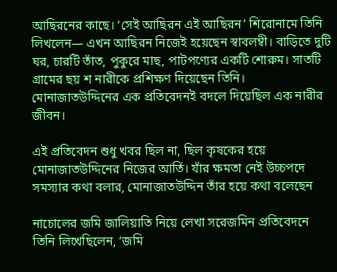আছিরনের কাছে। ‘সেই আছিরন এই আছিরন’ শিরোনামে তিনি লিখলেন— এখন আছিরন নিজেই হয়েছেন স্বাবলম্বী। বাড়িতে দুটি ঘর, চারটি তাঁত, পুকুরে মাছ, পাটপণ্যের একটি শোরুম। সাতটি গ্রামের ছয় শ নারীকে প্রশিক্ষণ দিয়েছেন তিনি। মোনাজাতউদ্দিনের এক প্রতিবেদনই বদলে দিয়েছিল এক নারীর জীবন।

এই প্রতিবেদন শুধু খবর ছিল না, ছিল কৃষকের হয়ে মোনাজাতউদ্দিনের নিজের আর্তি। যাঁর ক্ষমতা নেই উচ্চপদে সমস্যার কথা বলার, মোনাজাতউদ্দিন তাঁর হয়ে কথা বলেছেন

নাচোলের জমি জালিয়াতি নিয়ে লেখা সরেজমিন প্রতিবেদনে তিনি লিখেছিলেন, ‘জমি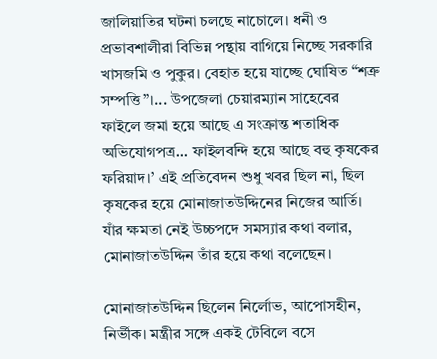জালিয়াতির ঘটনা চলছে নাচোলে। ধনী ও প্রভাবশালীরা বিভিন্ন পন্থায় বাগিয়ে নিচ্ছে সরকারি খাসজমি ও পুকুর। বেহাত হয়ে যাচ্ছে ঘোষিত “শত্রু সম্পত্তি”।... উপজেলা চেয়ারম্যান সাহেবের ফাইলে জমা হয়ে আছে এ সংক্রান্ত শতাধিক অভিযোগপত্র... ফাইলবন্দি হয়ে আছে বহু কৃষকের ফরিয়াদ।’ এই প্রতিবেদন শুধু খবর ছিল না, ছিল কৃষকের হয়ে মোনাজাতউদ্দিনের নিজের আর্তি। যাঁর ক্ষমতা নেই উচ্চপদে সমস্যার কথা বলার, মোনাজাতউদ্দিন তাঁর হয়ে কথা বলেছেন।

মোনাজাতউদ্দিন ছিলেন নির্লোভ, আপোসহীন, নির্ভীক। মন্ত্রীর সঙ্গে একই টেবিলে বসে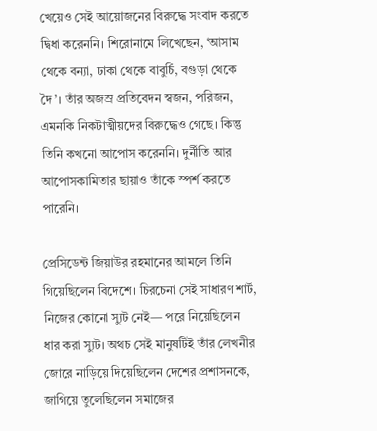খেয়েও সেই আয়োজনের বিরুদ্ধে সংবাদ করতে দ্বিধা করেননি। শিরোনামে লিখেছেন, ‘আসাম থেকে বন্যা, ঢাকা থেকে বাবুর্চি, বগুড়া থেকে দৈ’। তাঁর অজস্র প্রতিবেদন স্বজন, পরিজন, এমনকি নিকটাত্মীয়দের বিরুদ্ধেও গেছে। কিন্তু তিনি কখনো আপোস করেননি। দুর্নীতি আর আপোসকামিতার ছায়াও তাঁকে স্পর্শ করতে পারেনি।

প্রেসিডেন্ট জিয়াউর রহমানের আমলে তিনি গিয়েছিলেন বিদেশে। চিরচেনা সেই সাধারণ শার্ট, নিজের কোনো স্যুট নেই— পরে নিয়েছিলেন ধার করা স্যুট। অথচ সেই মানুষটিই তাঁর লেখনীর জোরে নাড়িয়ে দিয়েছিলেন দেশের প্রশাসনকে, জাগিয়ে তুলেছিলেন সমাজের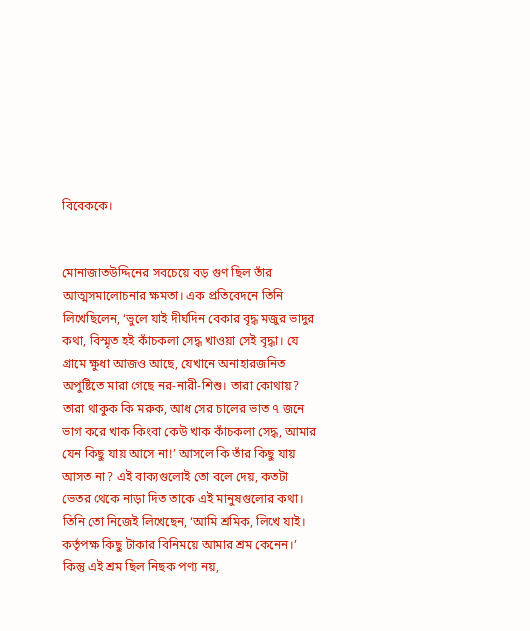বিবেককে।


মোনাজাতউদ্দিনের সবচেয়ে বড় গুণ ছিল তাঁর আত্মসমালোচনার ক্ষমতা। এক প্রতিবেদনে তিনি লিখেছিলেন, ‘ভুলে যাই দীর্ঘদিন বেকার বৃদ্ধ মজুর ভাদুর কথা, বিস্মৃত হই কাঁচকলা সেদ্ধ খাওয়া সেই বৃদ্ধা। যে গ্রামে ক্ষুধা আজও আছে, যেখানে অনাহারজনিত অপুষ্টিতে মারা গেছে নর-নারী-শিশু। তারা কোথায়? তারা থাকুক কি মরুক, আধ সের চালের ভাত ৭ জনে ভাগ করে খাক কিংবা কেউ খাক কাঁচকলা সেদ্ধ, আমার যেন কিছু যায় আসে না!’ আসলে কি তাঁর কিছু যায় আসত না? এই বাক্যগুলোই তো বলে দেয়, কতটা ভেতর থেকে নাড়া দিত তাকে এই মানুষগুলোর কথা। তিনি তো নিজেই লিখেছেন, ‘আমি শ্রমিক, লিখে যাই। কর্তৃপক্ষ কিছু টাকার বিনিময়ে আমার শ্রম কেনেন।’ কিন্তু এই শ্রম ছিল নিছক পণ্য নয়,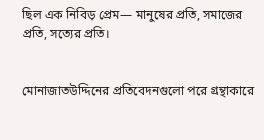ছিল এক নিবিড় প্রেম— মানুষের প্রতি, সমাজের প্রতি, সত্যের প্রতি।


মোনাজাতউদ্দিনের প্রতিবেদনগুলো পরে গ্রন্থাকারে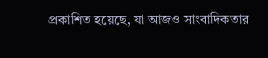প্রকাশিত হয়েছে, যা আজও সাংবাদিকতার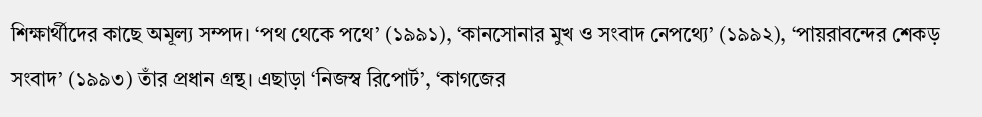শিক্ষার্থীদের কাছে অমূল্য সম্পদ। ‘পথ থেকে পথে’ (১৯৯১), ‘কানসোনার মুখ ও সংবাদ নেপথ্যে’ (১৯৯২), ‘পায়রাবন্দের শেকড় সংবাদ’ (১৯৯৩) তাঁর প্রধান গ্রন্থ। এছাড়া ‘নিজস্ব রিপোর্ট’, ‘কাগজের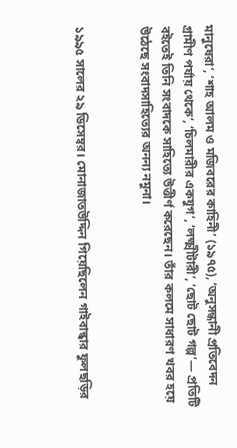মানুষেরা’, ‘শাহ আলম ও মজিবরের কাহিনী’ (১৯৭৫), ‘অনুসন্ধানী প্রতিবেদন গ্রামীণ পর্যায় থেকে’, ‘চিলমারীর একযুগ’, ‘লক্ষ্মীটারী’, ‘ছোট ছোট গল্প’— প্রতিটি বইতেই তিনি সংবাদকে সাহিত্যে উত্তীর্ণ করেছেন। তাঁর কলমে সাধারণ খবর হয়ে উঠেছে সংবাদসাহিত্যের অনন্য নমুনা।


১৯৯৫ সালের ২৯ ডিসেম্বর। মোনাজাতউদ্দিন গিয়েছিলেন গাইবান্ধার ফুলছড়ির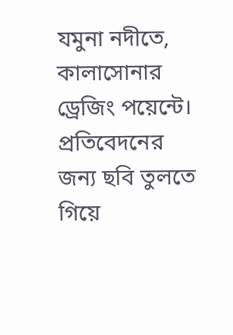যমুনা নদীতে, কালাসোনার ড্রেজিং পয়েন্টে। প্রতিবেদনের জন্য ছবি তুলতে গিয়ে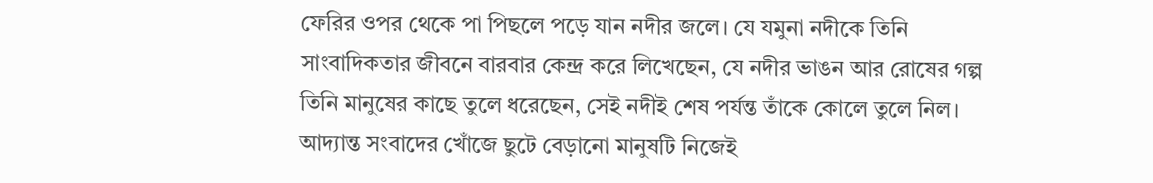ফেরির ওপর থেকে পা পিছলে পড়ে যান নদীর জলে। যে যমুনা নদীকে তিনি সাংবাদিকতার জীবনে বারবার কেন্দ্র করে লিখেছেন, যে নদীর ভাঙন আর রোষের গল্প তিনি মানুষের কাছে তুলে ধরেছেন, সেই নদীই শেষ পর্যন্ত তাঁকে কোলে তুলে নিল। আদ্যান্ত সংবাদের খোঁজে ছুটে বেড়ানো মানুষটি নিজেই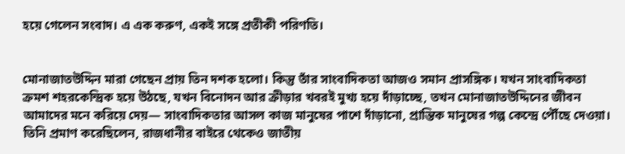হয়ে গেলেন সংবাদ। এ এক করুণ, একই সঙ্গে প্রতীকী পরিণতি।


মোনাজাতউদ্দিন মারা গেছেন প্রায় তিন দশক হলো। কিন্তু তাঁর সাংবাদিকতা আজও সমান প্রাসঙ্গিক। যখন সাংবাদিকতা ক্রমশ শহরকেন্দ্রিক হয়ে উঠছে, যখন বিনোদন আর ক্রীড়ার খবরই মুখ্য হয়ে দাঁড়াচ্ছে, তখন মোনাজাতউদ্দিনের জীবন আমাদের মনে করিয়ে দেয়— সাংবাদিকতার আসল কাজ মানুষের পাশে দাঁড়ানো, প্রান্তিক মানুষের গল্প কেন্দ্রে পৌঁছে দেওয়া। তিনি প্রমাণ করেছিলেন, রাজধানীর বাইরে থেকেও জাতীয়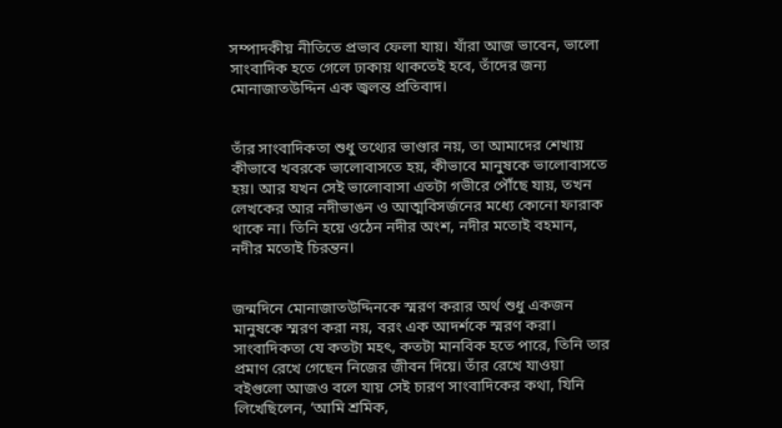সম্পাদকীয় নীতিতে প্রভাব ফেলা যায়। যাঁরা আজ ভাবেন, ভালো সাংবাদিক হতে গেলে ঢাকায় থাকতেই হবে, তাঁদের জন্য মোনাজাতউদ্দিন এক জ্বলন্ত প্রতিবাদ।


তাঁর সাংবাদিকতা শুধু তথ্যের ভাণ্ডার নয়, তা আমাদের শেখায় কীভাবে খবরকে ভালোবাসতে হয়, কীভাবে মানুষকে ভালোবাসতে হয়। আর যখন সেই ভালোবাসা এতটা গভীরে পৌঁছে যায়, তখন লেখকের আর নদীভাঙন ও আত্মবিসর্জনের মধ্যে কোনো ফারাক থাকে না। তিনি হয়ে ওঠেন নদীর অংশ, নদীর মতোই বহমান, নদীর মতোই চিরন্তন।


জন্মদিনে মোনাজাতউদ্দিনকে স্মরণ করার অর্থ শুধু একজন মানুষকে স্মরণ করা নয়, বরং এক আদর্শকে স্মরণ করা। সাংবাদিকতা যে কতটা মহৎ, কতটা মানবিক হতে পারে, তিনি তার প্রমাণ রেখে গেছেন নিজের জীবন দিয়ে। তাঁর রেখে যাওয়া বইগুলো আজও বলে যায় সেই চারণ সাংবাদিকের কথা, যিনি লিখেছিলেন, ‘আমি শ্রমিক,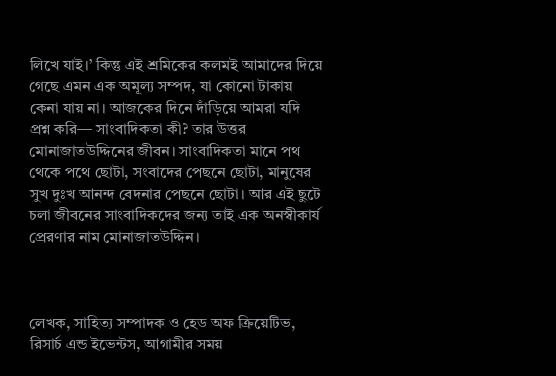লিখে যাই।’ কিন্তু এই শ্রমিকের কলমই আমাদের দিয়ে গেছে এমন এক অমূল্য সম্পদ, যা কোনো টাকায় কেনা যায় না। আজকের দিনে দাঁড়িয়ে আমরা যদি প্রশ্ন করি— সাংবাদিকতা কী? তার উত্তর মোনাজাতউদ্দিনের জীবন। সাংবাদিকতা মানে পথ থেকে পথে ছোটা, সংবাদের পেছনে ছোটা, মানুষের সুখ দুঃখ আনন্দ বেদনার পেছনে ছোটা। আর এই ছুটে চলা জীবনের সাংবাদিকদের জন্য তাই এক অনস্বীকার্য প্রেরণার নাম মোনাজাতউদ্দিন।



লেখক, সাহিত্য সম্পাদক ও হেড অফ ক্রিয়েটিভ, রিসার্চ এন্ড ইভেন্টস, আগামীর সময়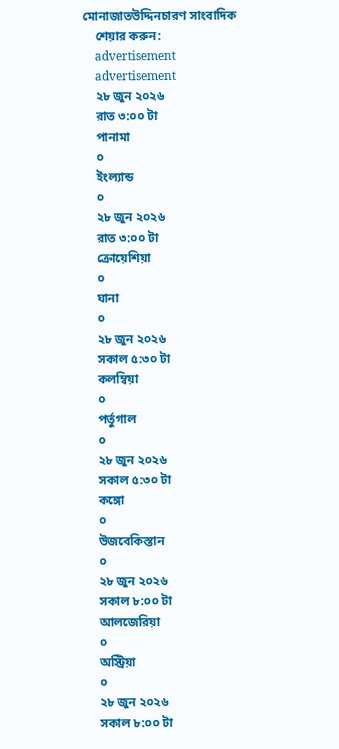মোনাজাতউদ্দিনচারণ সাংবাদিক
    শেয়ার করুন:
    advertisement
    advertisement
    ২৮ জুন ২০২৬
    রাত ৩:০০ টা
    পানামা
    ০
    ইংল্যান্ড
    ০
    ২৮ জুন ২০২৬
    রাত ৩:০০ টা
    ক্রোয়েশিয়া
    ০
    ঘানা
    ০
    ২৮ জুন ২০২৬
    সকাল ৫:৩০ টা
    কলম্বিয়া
    ০
    পর্তুগাল
    ০
    ২৮ জুন ২০২৬
    সকাল ৫:৩০ টা
    কঙ্গো
    ০
    উজবেকিস্তান
    ০
    ২৮ জুন ২০২৬
    সকাল ৮:০০ টা
    আলজেরিয়া
    ০
    অস্ট্রিয়া
    ০
    ২৮ জুন ২০২৬
    সকাল ৮:০০ টা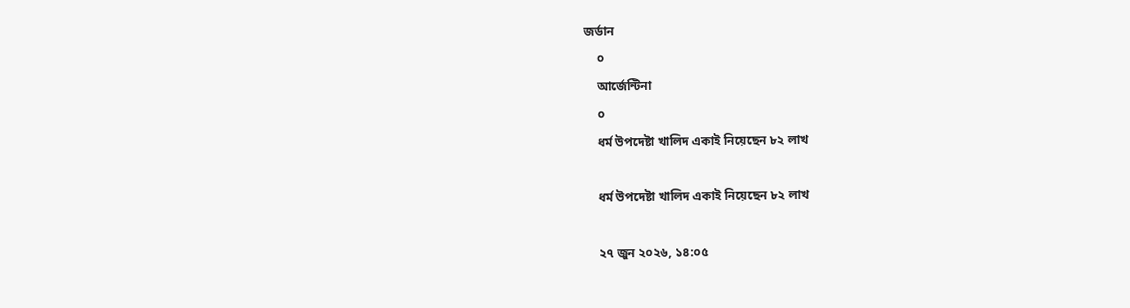জর্ডান
    ০
    আর্জেন্টিনা
    ০
    ধর্ম উপদেষ্টা খালিদ একাই নিয়েছেন ৮২ লাখ

    ধর্ম উপদেষ্টা খালিদ একাই নিয়েছেন ৮২ লাখ

    ২৭ জুন ২০২৬, ১৪:০৫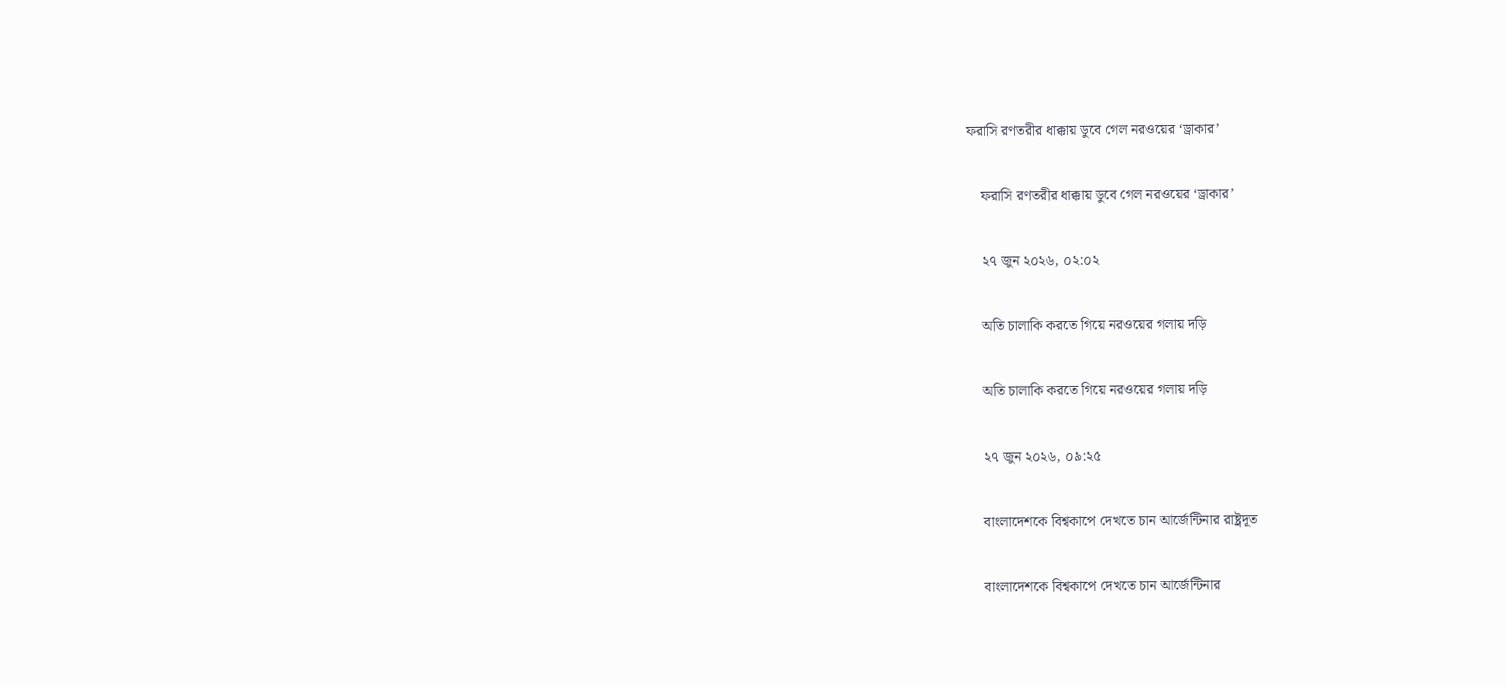ফরাসি রণতরীর ধাক্কায় ডুবে গেল নরওয়ের ‘ড্রাকার’

    ফরাসি রণতরীর ধাক্কায় ডুবে গেল নরওয়ের ‘ড্রাকার’

    ২৭ জুন ২০২৬, ০২:০২

    অতি চালাকি করতে গিয়ে নরওয়ের গলায় দড়ি

    অতি চালাকি করতে গিয়ে নরওয়ের গলায় দড়ি

    ২৭ জুন ২০২৬, ০৯:২৫

    বাংলাদেশকে বিশ্বকাপে দেখতে চান আর্জেন্টিনার রাষ্ট্রদূত

    বাংলাদেশকে বিশ্বকাপে দেখতে চান আর্জেন্টিনার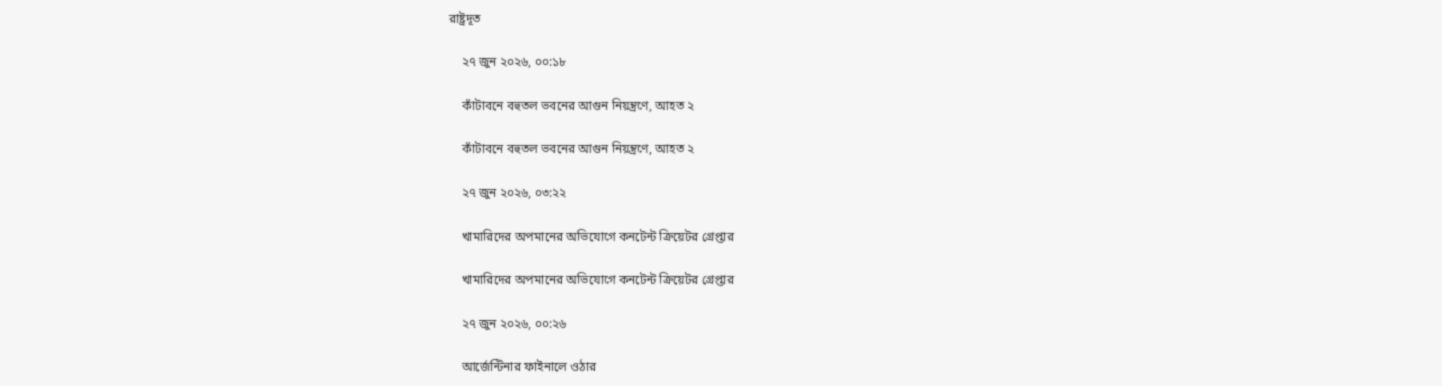রাষ্ট্রদূত

    ২৭ জুন ২০২৬, ০০:১৮

    কাঁটাবনে বহুতল ভবনের আগুন নিয়ন্ত্রণে, আহত ২

    কাঁটাবনে বহুতল ভবনের আগুন নিয়ন্ত্রণে, আহত ২

    ২৭ জুন ২০২৬, ০৩:২২

    খামারিদের অপমানের অভিযোগে কনটেন্ট ক্রিয়েটর গ্রেপ্তার

    খামারিদের অপমানের অভিযোগে কনটেন্ট ক্রিয়েটর গ্রেপ্তার

    ২৭ জুন ২০২৬, ০০:২৬

    আর্জেন্টিনার ফাইনালে ওঠার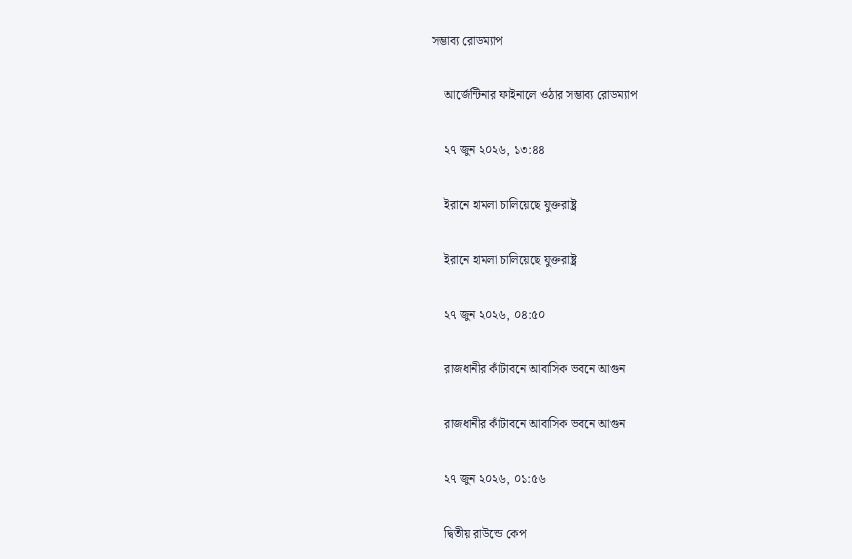সম্ভাব্য রোডম্যাপ

    আর্জেন্টিনার ফাইনালে ওঠার সম্ভাব্য রোডম্যাপ

    ২৭ জুন ২০২৬, ১৩:৪৪

    ইরানে হামলা চালিয়েছে যুক্তরাষ্ট্র

    ইরানে হামলা চালিয়েছে যুক্তরাষ্ট্র

    ২৭ জুন ২০২৬, ০৪:৫০

    রাজধানীর কাঁটাবনে আবাসিক ভবনে আগুন

    রাজধানীর কাঁটাবনে আবাসিক ভবনে আগুন

    ২৭ জুন ২০২৬, ০১:৫৬

    দ্বিতীয় রাউন্ডে কেপ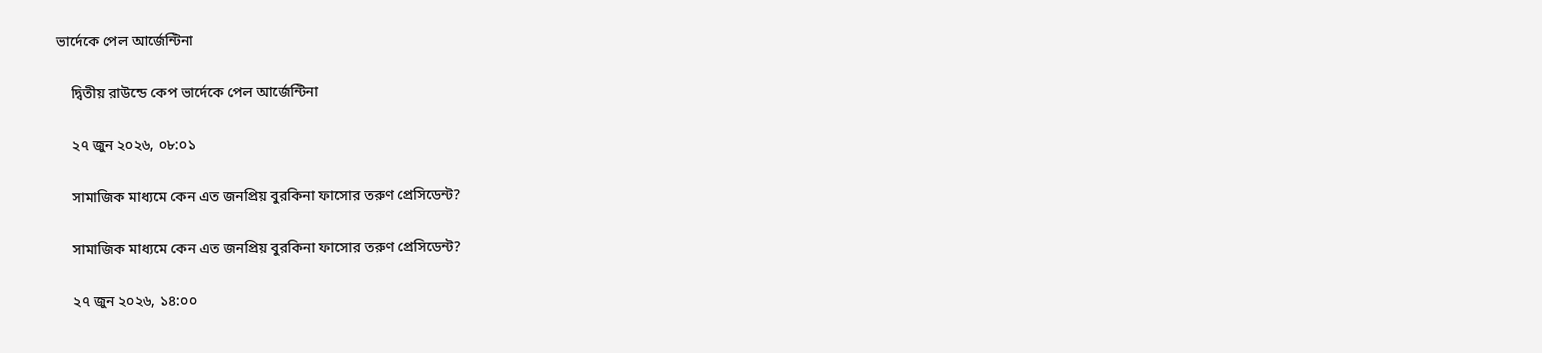ভার্দেকে পেল আর্জেন্টিনা

    দ্বিতীয় রাউন্ডে কেপ ভার্দেকে পেল আর্জেন্টিনা

    ২৭ জুন ২০২৬, ০৮:০১

    সামাজিক মাধ্যমে কেন এত জনপ্রিয় বুরকিনা ফাসোর তরুণ প্রেসিডেন্ট?

    সামাজিক মাধ্যমে কেন এত জনপ্রিয় বুরকিনা ফাসোর তরুণ প্রেসিডেন্ট?

    ২৭ জুন ২০২৬, ১৪:০০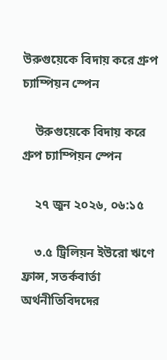উরুগুয়েকে বিদায় করে গ্রুপ চ্যাম্পিয়ন স্পেন

    উরুগুয়েকে বিদায় করে গ্রুপ চ্যাম্পিয়ন স্পেন

    ২৭ জুন ২০২৬, ০৬:১৫

    ৩.৫ ট্রিলিয়ন ইউরো ঋণে ফ্রান্স, সতর্কবার্তা অর্থনীতিবিদদের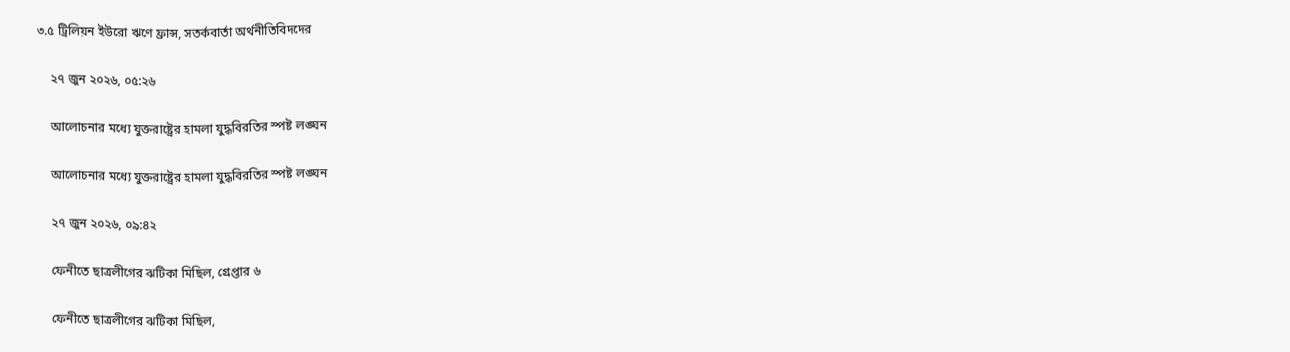৩.৫ ট্রিলিয়ন ইউরো ঋণে ফ্রান্স, সতর্কবার্তা অর্থনীতিবিদদের

    ২৭ জুন ২০২৬, ০৫:২৬

    আলোচনার মধ্যে যুক্তরাষ্ট্রের হামলা যুদ্ধবিরতির স্পষ্ট লঙ্ঘন

    আলোচনার মধ্যে যুক্তরাষ্ট্রের হামলা যুদ্ধবিরতির স্পষ্ট লঙ্ঘন

    ২৭ জুন ২০২৬, ০৯:৪২

    ফেনীতে ছাত্রলীগের ঝটিকা মিছিল, গ্রেপ্তার ৬

    ফেনীতে ছাত্রলীগের ঝটিকা মিছিল,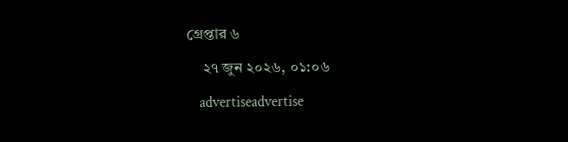গ্রেপ্তার ৬

    ২৭ জুন ২০২৬, ০১:০৬

    advertiseadvertise